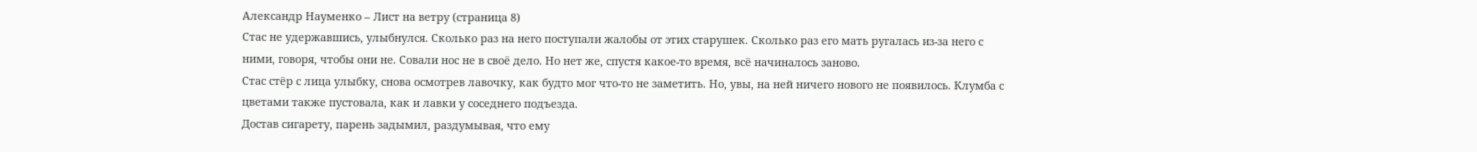Александр Науменко – Лист на ветру (страница 8)
Стас не удержавшись, улыбнулся. Сколько раз на него поступали жалобы от этих старушек. Сколько раз его мать ругалась из-за него с ними, говоря, чтобы они не. Совали нос не в своё дело. Но нет же, спустя какое-то время, всё начиналось заново.
Стас стёр с лица улыбку, снова осмотрев лавочку, как будто мог что-то не заметить. Но, увы, на ней ничего нового не появилось. Клумба с цветами также пустовала, как и лавки у соседнего подъезда.
Достав сигарету, парень задымил, раздумывая, что ему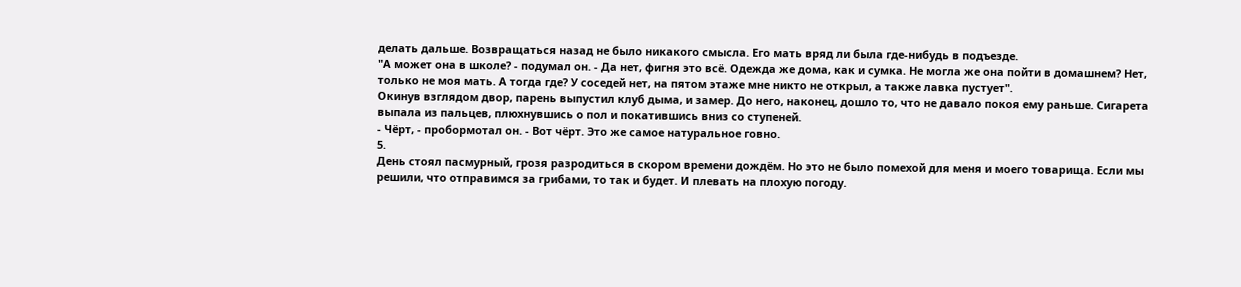делать дальше. Возвращаться назад не было никакого смысла. Его мать вряд ли была где-нибудь в подъезде.
"А может она в школе? - подумал он. - Да нет, фигня это всё. Одежда же дома, как и сумка. Не могла же она пойти в домашнем? Нет, только не моя мать. А тогда где? У соседей нет, на пятом этаже мне никто не открыл, а также лавка пустует".
Окинув взглядом двор, парень выпустил клуб дыма, и замер. До него, наконец, дошло то, что не давало покоя ему раньше. Сигарета выпала из пальцев, плюхнувшись о пол и покатившись вниз со ступеней.
- Чёрт, - пробормотал он. - Вот чёрт. Это же самое натуральное говно.
5.
День стоял пасмурный, грозя разродиться в скором времени дождём. Но это не было помехой для меня и моего товарища. Если мы решили, что отправимся за грибами, то так и будет. И плевать на плохую погоду.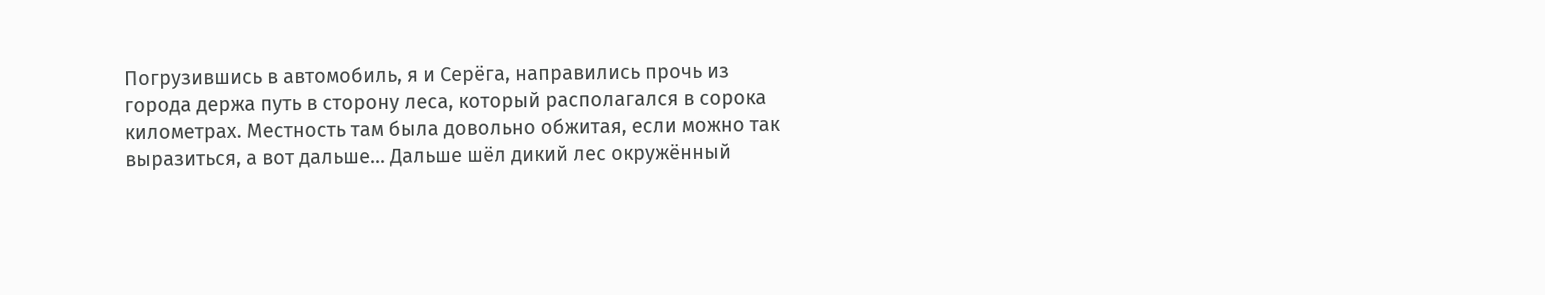Погрузившись в автомобиль, я и Серёга, направились прочь из города держа путь в сторону леса, который располагался в сорока километрах. Местность там была довольно обжитая, если можно так выразиться, а вот дальше... Дальше шёл дикий лес окружённый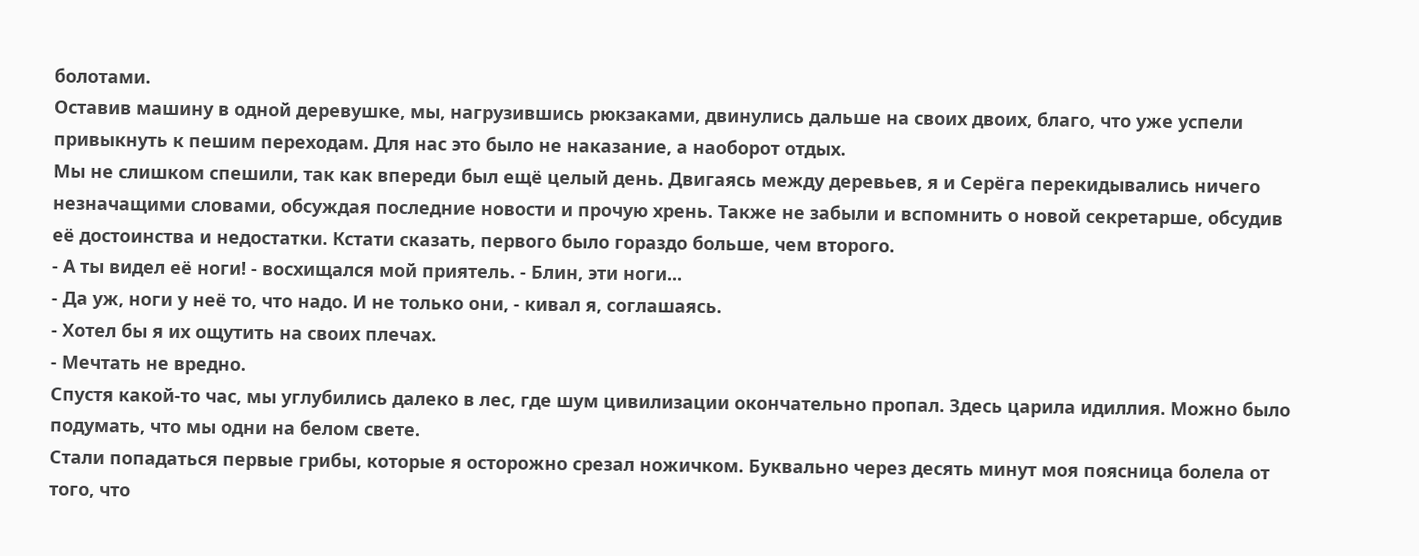болотами.
Оставив машину в одной деревушке, мы, нагрузившись рюкзаками, двинулись дальше на своих двоих, благо, что уже успели привыкнуть к пешим переходам. Для нас это было не наказание, а наоборот отдых.
Мы не слишком спешили, так как впереди был ещё целый день. Двигаясь между деревьев, я и Серёга перекидывались ничего незначащими словами, обсуждая последние новости и прочую хрень. Также не забыли и вспомнить о новой секретарше, обсудив её достоинства и недостатки. Кстати сказать, первого было гораздо больше, чем второго.
- А ты видел её ноги! - восхищался мой приятель. - Блин, эти ноги...
- Да уж, ноги у неё то, что надо. И не только они, - кивал я, соглашаясь.
- Хотел бы я их ощутить на своих плечах.
- Мечтать не вредно.
Спустя какой-то час, мы углубились далеко в лес, где шум цивилизации окончательно пропал. Здесь царила идиллия. Можно было подумать, что мы одни на белом свете.
Стали попадаться первые грибы, которые я осторожно срезал ножичком. Буквально через десять минут моя поясница болела от того, что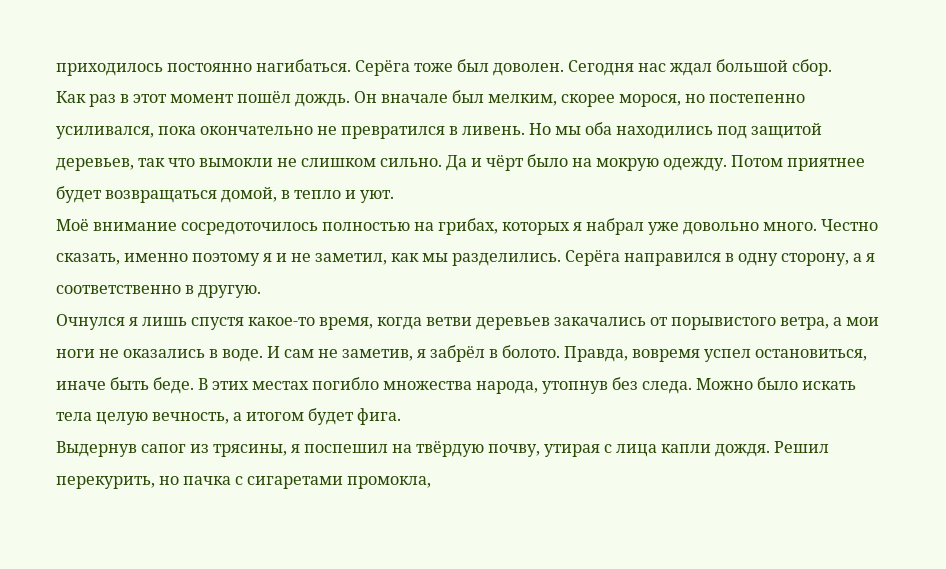приходилось постоянно нагибаться. Серёга тоже был доволен. Сегодня нас ждал большой сбор.
Как раз в этот момент пошёл дождь. Он вначале был мелким, скорее морося, но постепенно усиливался, пока окончательно не превратился в ливень. Но мы оба находились под защитой деревьев, так что вымокли не слишком сильно. Да и чёрт было на мокрую одежду. Потом приятнее будет возвращаться домой, в тепло и уют.
Моё внимание сосредоточилось полностью на грибах, которых я набрал уже довольно много. Честно сказать, именно поэтому я и не заметил, как мы разделились. Серёга направился в одну сторону, а я соответственно в другую.
Очнулся я лишь спустя какое-то время, когда ветви деревьев закачались от порывистого ветра, а мои ноги не оказались в воде. И сам не заметив, я забрёл в болото. Правда, вовремя успел остановиться, иначе быть беде. В этих местах погибло множества народа, утопнув без следа. Можно было искать тела целую вечность, а итогом будет фига.
Выдернув сапог из трясины, я поспешил на твёрдую почву, утирая с лица капли дождя. Решил перекурить, но пачка с сигаретами промокла,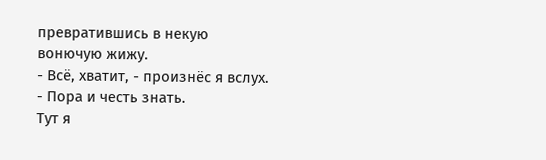превратившись в некую вонючую жижу.
- Всё, хватит, - произнёс я вслух. - Пора и честь знать.
Тут я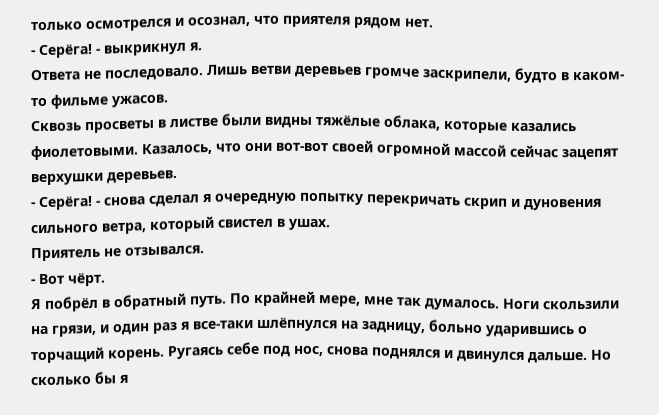только осмотрелся и осознал, что приятеля рядом нет.
- Серёга! - выкрикнул я.
Ответа не последовало. Лишь ветви деревьев громче заскрипели, будто в каком-то фильме ужасов.
Сквозь просветы в листве были видны тяжёлые облака, которые казались фиолетовыми. Казалось, что они вот-вот своей огромной массой сейчас зацепят верхушки деревьев.
- Серёга! - снова сделал я очередную попытку перекричать скрип и дуновения сильного ветра, который свистел в ушах.
Приятель не отзывался.
- Вот чёрт.
Я побрёл в обратный путь. По крайней мере, мне так думалось. Ноги скользили на грязи, и один раз я все-таки шлёпнулся на задницу, больно ударившись о торчащий корень. Ругаясь себе под нос, снова поднялся и двинулся дальше. Но сколько бы я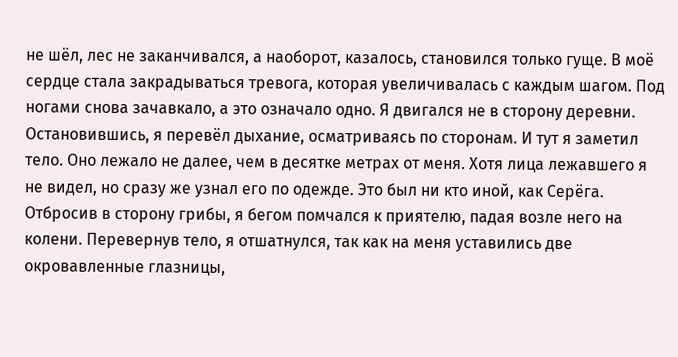не шёл, лес не заканчивался, а наоборот, казалось, становился только гуще. В моё сердце стала закрадываться тревога, которая увеличивалась с каждым шагом. Под ногами снова зачавкало, а это означало одно. Я двигался не в сторону деревни.
Остановившись, я перевёл дыхание, осматриваясь по сторонам. И тут я заметил тело. Оно лежало не далее, чем в десятке метрах от меня. Хотя лица лежавшего я не видел, но сразу же узнал его по одежде. Это был ни кто иной, как Серёга.
Отбросив в сторону грибы, я бегом помчался к приятелю, падая возле него на колени. Перевернув тело, я отшатнулся, так как на меня уставились две окровавленные глазницы,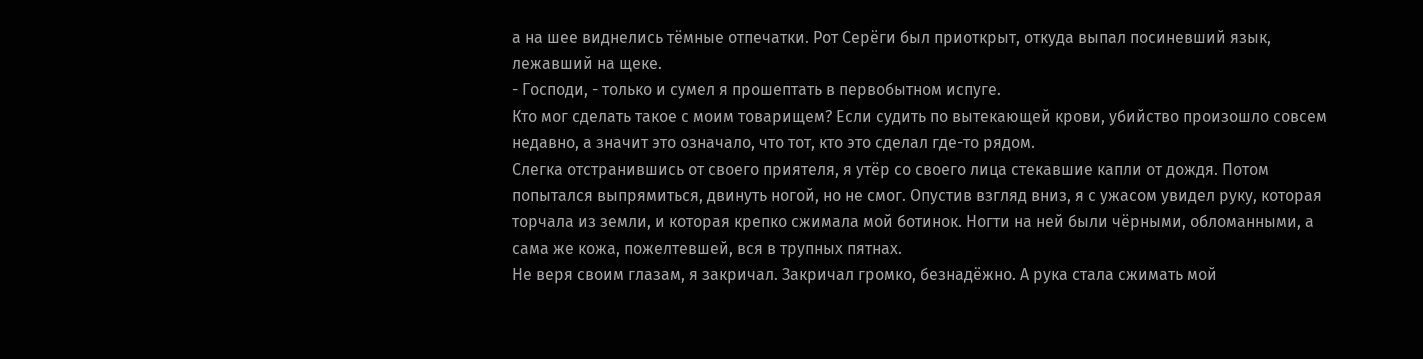а на шее виднелись тёмные отпечатки. Рот Серёги был приоткрыт, откуда выпал посиневший язык, лежавший на щеке.
- Господи, - только и сумел я прошептать в первобытном испуге.
Кто мог сделать такое с моим товарищем? Если судить по вытекающей крови, убийство произошло совсем недавно, а значит это означало, что тот, кто это сделал где-то рядом.
Слегка отстранившись от своего приятеля, я утёр со своего лица стекавшие капли от дождя. Потом попытался выпрямиться, двинуть ногой, но не смог. Опустив взгляд вниз, я с ужасом увидел руку, которая торчала из земли, и которая крепко сжимала мой ботинок. Ногти на ней были чёрными, обломанными, а сама же кожа, пожелтевшей, вся в трупных пятнах.
Не веря своим глазам, я закричал. Закричал громко, безнадёжно. А рука стала сжимать мой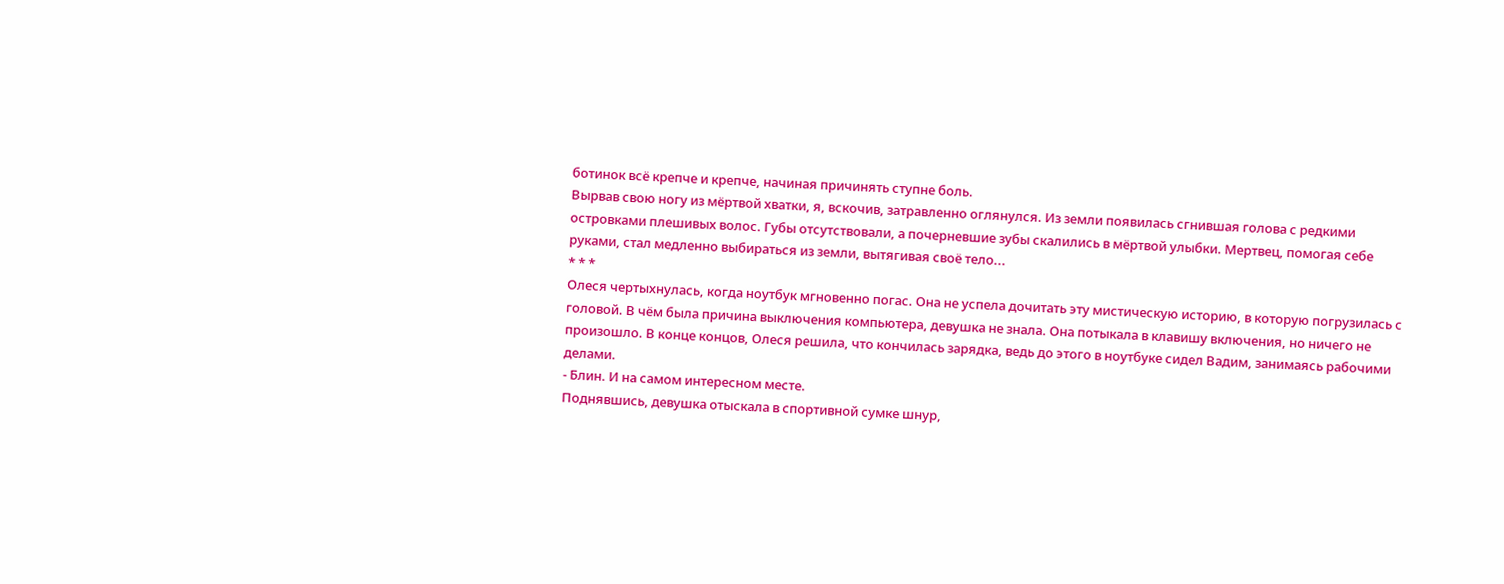ботинок всё крепче и крепче, начиная причинять ступне боль.
Вырвав свою ногу из мёртвой хватки, я, вскочив, затравленно оглянулся. Из земли появилась сгнившая голова с редкими островками плешивых волос. Губы отсутствовали, а почерневшие зубы скалились в мёртвой улыбки. Мертвец, помогая себе руками, стал медленно выбираться из земли, вытягивая своё тело...
* * *
Олеся чертыхнулась, когда ноутбук мгновенно погас. Она не успела дочитать эту мистическую историю, в которую погрузилась с головой. В чём была причина выключения компьютера, девушка не знала. Она потыкала в клавишу включения, но ничего не произошло. В конце концов, Олеся решила, что кончилась зарядка, ведь до этого в ноутбуке сидел Вадим, занимаясь рабочими делами.
- Блин. И на самом интересном месте.
Поднявшись, девушка отыскала в спортивной сумке шнур,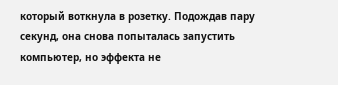который воткнула в розетку. Подождав пару секунд, она снова попыталась запустить компьютер, но эффекта не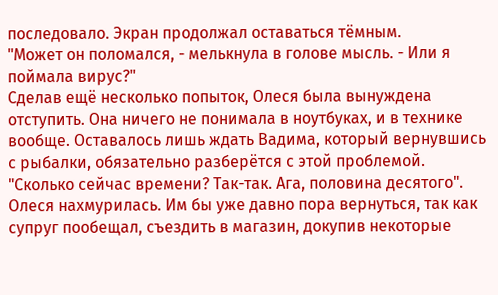последовало. Экран продолжал оставаться тёмным.
"Может он поломался, - мелькнула в голове мысль. - Или я поймала вирус?"
Сделав ещё несколько попыток, Олеся была вынуждена отступить. Она ничего не понимала в ноутбуках, и в технике вообще. Оставалось лишь ждать Вадима, который вернувшись с рыбалки, обязательно разберётся с этой проблемой.
"Сколько сейчас времени? Так-так. Ага, половина десятого".
Олеся нахмурилась. Им бы уже давно пора вернуться, так как супруг пообещал, съездить в магазин, докупив некоторые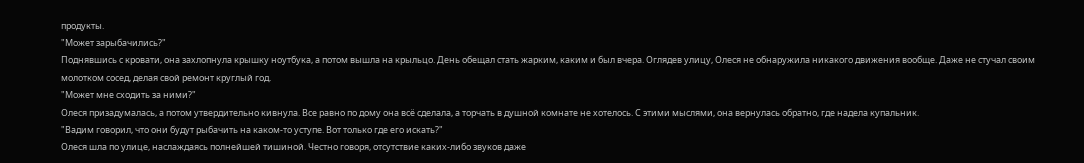продукты.
"Может зарыбачились?"
Поднявшись с кровати, она захлопнула крышку ноутбука, а потом вышла на крыльцо. День обещал стать жарким, каким и был вчера. Оглядев улицу, Олеся не обнаружила никакого движения вообще. Даже не стучал своим молотком сосед, делая свой ремонт круглый год.
"Может мне сходить за ними?"
Олеся призадумалась, а потом утвердительно кивнула. Все равно по дому она всё сделала, а торчать в душной комнате не хотелось. С этими мыслями, она вернулась обратно, где надела купальник.
"Вадим говорил, что они будут рыбачить на каком-то уступе. Вот только где его искать?"
Олеся шла по улице, наслаждаясь полнейшей тишиной. Честно говоря, отсутствие каких-либо звуков даже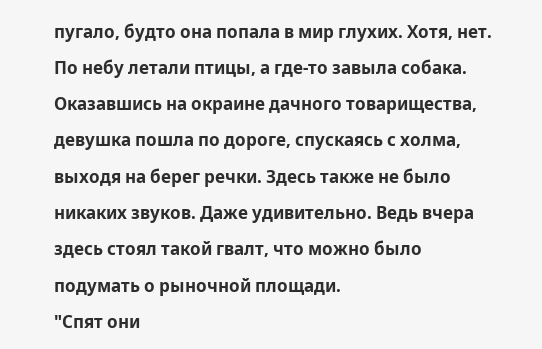пугало, будто она попала в мир глухих. Хотя, нет. По небу летали птицы, а где-то завыла собака.
Оказавшись на окраине дачного товарищества, девушка пошла по дороге, спускаясь с холма, выходя на берег речки. Здесь также не было никаких звуков. Даже удивительно. Ведь вчера здесь стоял такой гвалт, что можно было подумать о рыночной площади.
"Спят они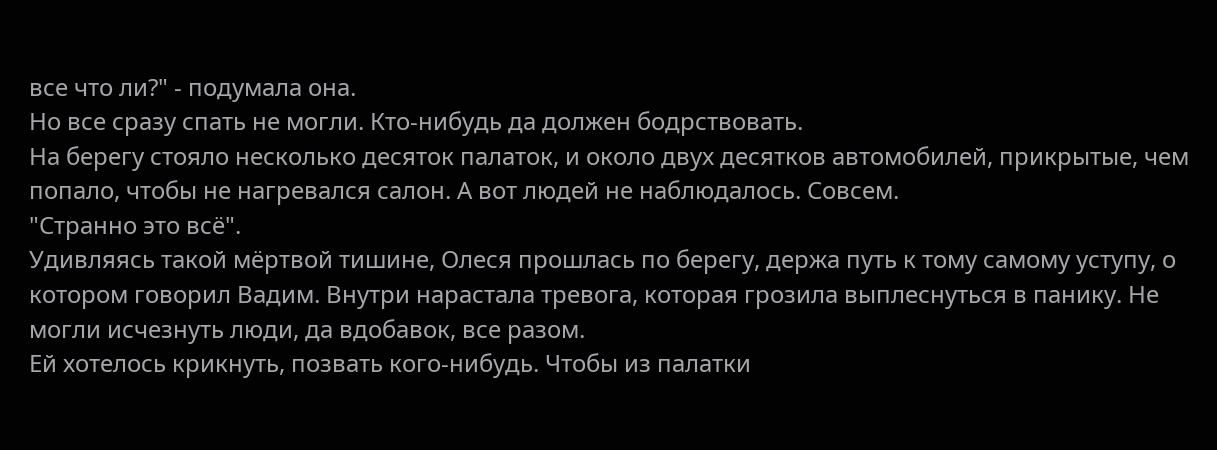все что ли?" - подумала она.
Но все сразу спать не могли. Кто-нибудь да должен бодрствовать.
На берегу стояло несколько десяток палаток, и около двух десятков автомобилей, прикрытые, чем попало, чтобы не нагревался салон. А вот людей не наблюдалось. Совсем.
"Странно это всё".
Удивляясь такой мёртвой тишине, Олеся прошлась по берегу, держа путь к тому самому уступу, о котором говорил Вадим. Внутри нарастала тревога, которая грозила выплеснуться в панику. Не могли исчезнуть люди, да вдобавок, все разом.
Ей хотелось крикнуть, позвать кого-нибудь. Чтобы из палатки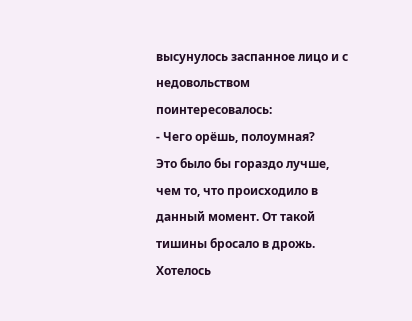высунулось заспанное лицо и с недовольством поинтересовалось:
- Чего орёшь, полоумная?
Это было бы гораздо лучше, чем то, что происходило в данный момент. От такой тишины бросало в дрожь. Хотелось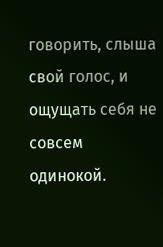говорить, слыша свой голос, и ощущать себя не совсем одинокой.